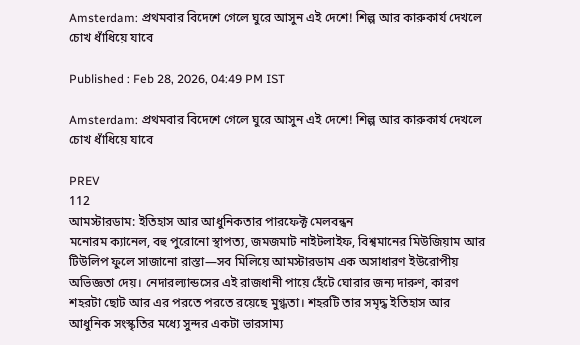Amsterdam: প্রথমবার বিদেশে গেলে ঘুরে আসুন এই দেশে! শিল্প আর কারুকার্য দেখলে চোখ ধাঁধিয়ে যাবে

Published : Feb 28, 2026, 04:49 PM IST

Amsterdam: প্রথমবার বিদেশে গেলে ঘুরে আসুন এই দেশে! শিল্প আর কারুকার্য দেখলে চোখ ধাঁধিয়ে যাবে

PREV
112
আমস্টারডাম: ইতিহাস আর আধুনিকতার পারফেক্ট মেলবন্ধন
মনোরম ক্যানেল, বহু পুরোনো স্থাপত্য, জমজমাট নাইটলাইফ, বিশ্বমানের মিউজিয়াম আর টিউলিপ ফুলে সাজানো রাস্তা—সব মিলিয়ে আমস্টারডাম এক অসাধারণ ইউরোপীয় অভিজ্ঞতা দেয়। নেদারল্যান্ডসের এই রাজধানী পায়ে হেঁটে ঘোরার জন্য দারুণ, কারণ শহরটা ছোট আর এর পরতে পরতে রয়েছে মুগ্ধতা। শহরটি তার সমৃদ্ধ ইতিহাস আর আধুনিক সংস্কৃতির মধ্যে সুন্দর একটা ভারসাম্য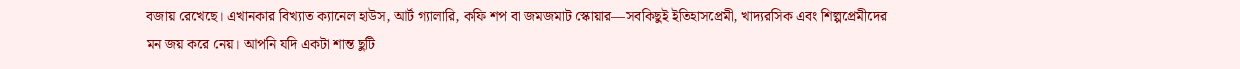বজায় রেখেছে। এখানকার বিখ্যাত ক্যানেল হাউস, আর্ট গ্যালারি, কফি শপ বা জমজমাট স্কোয়ার—সবকিছুই ইতিহাসপ্রেমী, খাদ্যরসিক এবং শিল্পপ্রেমীদের মন জয় করে নেয়। আপনি যদি একটা শান্ত ছুটি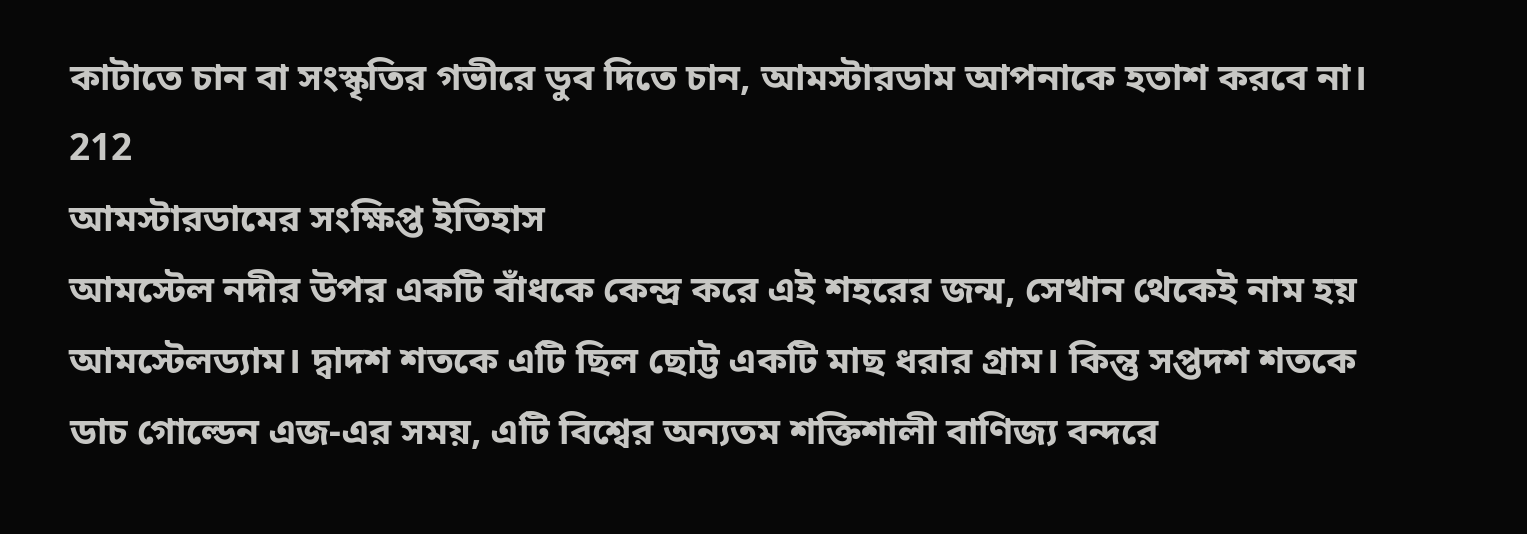কাটাতে চান বা সংস্কৃতির গভীরে ডুব দিতে চান, আমস্টারডাম আপনাকে হতাশ করবে না।
212
আমস্টারডামের সংক্ষিপ্ত ইতিহাস
আমস্টেল নদীর উপর একটি বাঁধকে কেন্দ্র করে এই শহরের জন্ম, সেখান থেকেই নাম হয় আমস্টেলড্যাম। দ্বাদশ শতকে এটি ছিল ছোট্ট একটি মাছ ধরার গ্রাম। কিন্তু সপ্তদশ শতকে ডাচ গোল্ডেন এজ-এর সময়, এটি বিশ্বের অন্যতম শক্তিশালী বাণিজ্য বন্দরে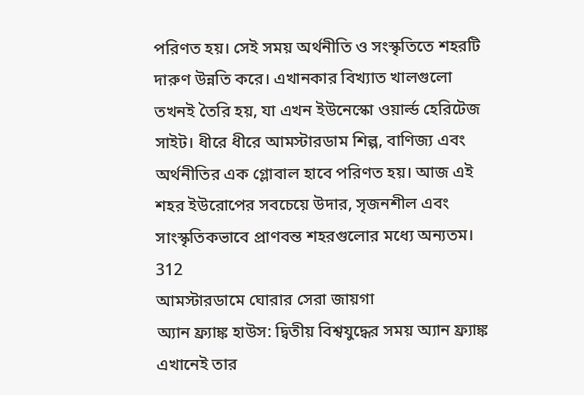পরিণত হয়। সেই সময় অর্থনীতি ও সংস্কৃতিতে শহরটি দারুণ উন্নতি করে। এখানকার বিখ্যাত খালগুলো তখনই তৈরি হয়, যা এখন ইউনেস্কো ওয়ার্ল্ড হেরিটেজ সাইট। ধীরে ধীরে আমস্টারডাম শিল্প, বাণিজ্য এবং অর্থনীতির এক গ্লোবাল হাবে পরিণত হয়। আজ এই শহর ইউরোপের সবচেয়ে উদার, সৃজনশীল এবং সাংস্কৃতিকভাবে প্রাণবন্ত শহরগুলোর মধ্যে অন্যতম।
312
আমস্টারডামে ঘোরার সেরা জায়গা
অ্যান ফ্র্যাঙ্ক হাউস: দ্বিতীয় বিশ্বযুদ্ধের সময় অ্যান ফ্র্যাঙ্ক এখানেই তার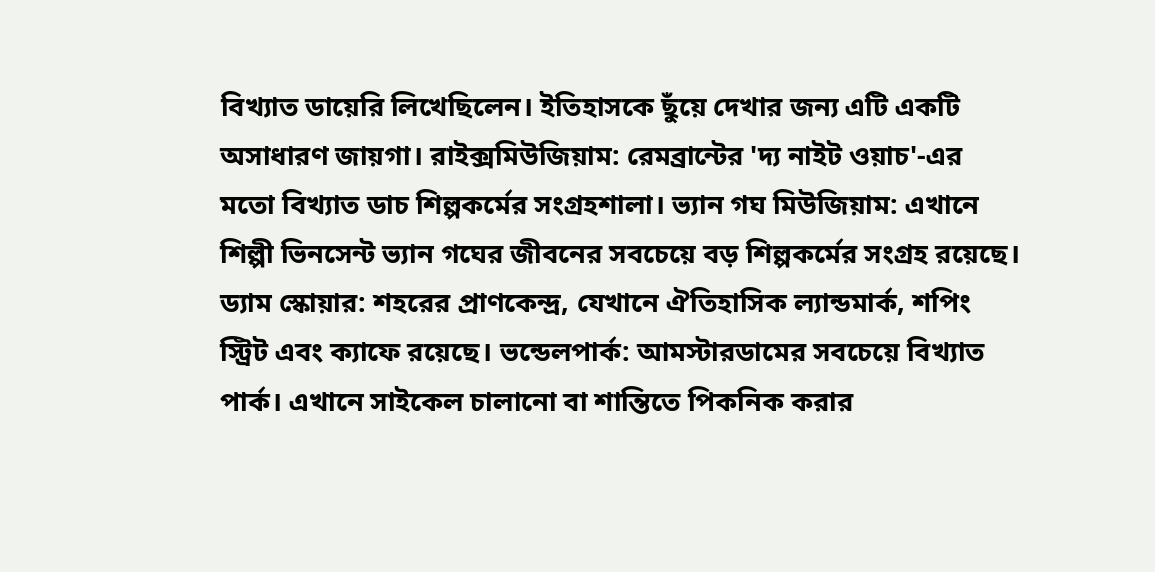বিখ্যাত ডায়েরি লিখেছিলেন। ইতিহাসকে ছুঁয়ে দেখার জন্য এটি একটি অসাধারণ জায়গা। রাইক্সমিউজিয়াম: রেমব্রান্টের 'দ্য নাইট ওয়াচ'-এর মতো বিখ্যাত ডাচ শিল্পকর্মের সংগ্রহশালা। ভ্যান গঘ মিউজিয়াম: এখানে শিল্পী ভিনসেন্ট ভ্যান গঘের জীবনের সবচেয়ে বড় শিল্পকর্মের সংগ্রহ রয়েছে। ড্যাম স্কোয়ার: শহরের প্রাণকেন্দ্র, যেখানে ঐতিহাসিক ল্যান্ডমার্ক, শপিং স্ট্রিট এবং ক্যাফে রয়েছে। ভন্ডেলপার্ক: আমস্টারডামের সবচেয়ে বিখ্যাত পার্ক। এখানে সাইকেল চালানো বা শান্তিতে পিকনিক করার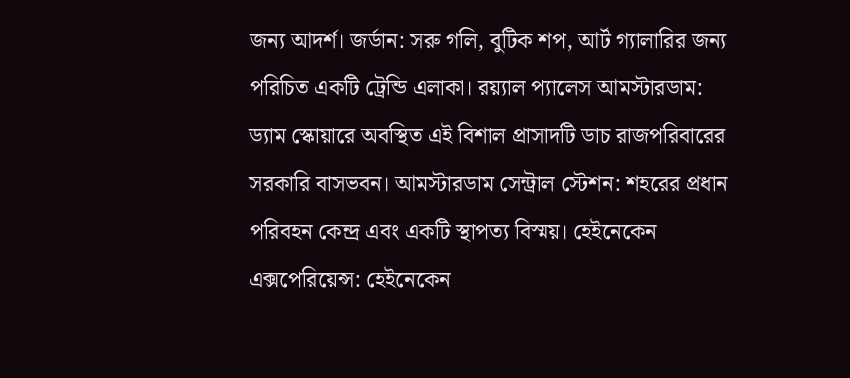জন্য আদর্শ। জর্ডান: সরু গলি, বুটিক শপ, আর্ট গ্যালারির জন্য পরিচিত একটি ট্রেন্ডি এলাকা। রয়্যাল প্যালেস আমস্টারডাম: ড্যাম স্কোয়ারে অবস্থিত এই বিশাল প্রাসাদটি ডাচ রাজপরিবারের সরকারি বাসভবন। আমস্টারডাম সেন্ট্রাল স্টেশন: শহরের প্রধান পরিবহন কেন্দ্র এবং একটি স্থাপত্য বিস্ময়। হেইনেকেন এক্সপেরিয়েন্স: হেইনেকেন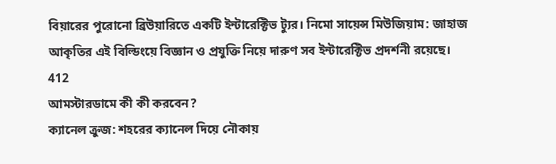বিয়ারের পুরোনো ব্রিউয়ারিতে একটি ইন্টারেক্টিভ ট্যুর। নিমো সায়েন্স মিউজিয়াম: জাহাজ আকৃতির এই বিল্ডিংয়ে বিজ্ঞান ও প্রযুক্তি নিয়ে দারুণ সব ইন্টারেক্টিভ প্রদর্শনী রয়েছে।
412
আমস্টারডামে কী কী করবেন?
ক্যানেল ক্রুজ: শহরের ক্যানেল দিয়ে নৌকায়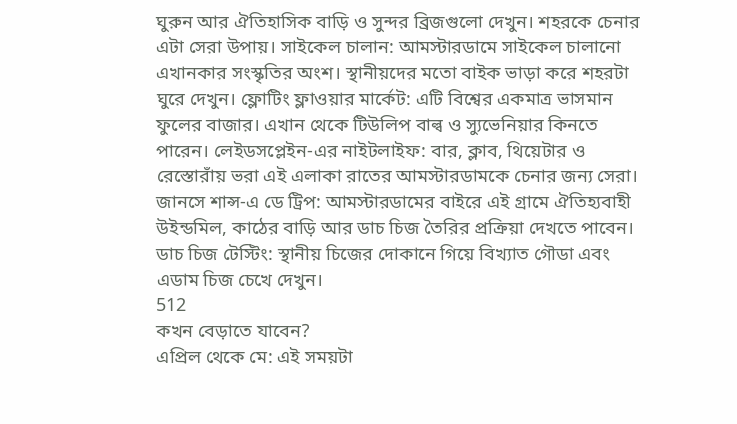ঘুরুন আর ঐতিহাসিক বাড়ি ও সুন্দর ব্রিজগুলো দেখুন। শহরকে চেনার এটা সেরা উপায়। সাইকেল চালান: আমস্টারডামে সাইকেল চালানো এখানকার সংস্কৃতির অংশ। স্থানীয়দের মতো বাইক ভাড়া করে শহরটা ঘুরে দেখুন। ফ্লোটিং ফ্লাওয়ার মার্কেট: এটি বিশ্বের একমাত্র ভাসমান ফুলের বাজার। এখান থেকে টিউলিপ বাল্ব ও স্যুভেনিয়ার কিনতে পারেন। লেইডসপ্লেইন-এর নাইটলাইফ: বার, ক্লাব, থিয়েটার ও রেস্তোরাঁয় ভরা এই এলাকা রাতের আমস্টারডামকে চেনার জন্য সেরা। জানসে শান্স-এ ডে ট্রিপ: আমস্টারডামের বাইরে এই গ্রামে ঐতিহ্যবাহী উইন্ডমিল, কাঠের বাড়ি আর ডাচ চিজ তৈরির প্রক্রিয়া দেখতে পাবেন। ডাচ চিজ টেস্টিং: স্থানীয় চিজের দোকানে গিয়ে বিখ্যাত গৌডা এবং এডাম চিজ চেখে দেখুন।
512
কখন বেড়াতে যাবেন?
এপ্রিল থেকে মে: এই সময়টা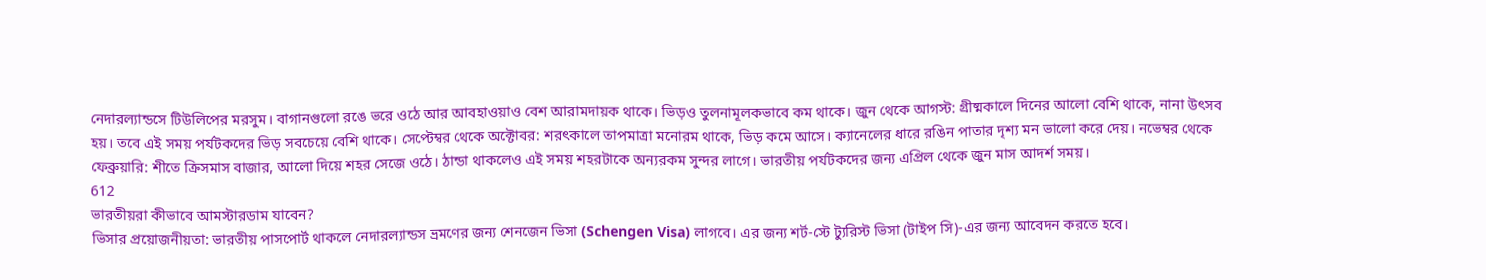নেদারল্যান্ডসে টিউলিপের মরসুম। বাগানগুলো রঙে ভরে ওঠে আর আবহাওয়াও বেশ আরামদায়ক থাকে। ভিড়ও তুলনামূলকভাবে কম থাকে। জুন থেকে আগস্ট: গ্রীষ্মকালে দিনের আলো বেশি থাকে, নানা উৎসব হয়। তবে এই সময় পর্যটকদের ভিড় সবচেয়ে বেশি থাকে। সেপ্টেম্বর থেকে অক্টোবর: শরৎকালে তাপমাত্রা মনোরম থাকে, ভিড় কমে আসে। ক্যানেলের ধারে রঙিন পাতার দৃশ্য মন ভালো করে দেয়। নভেম্বর থেকে ফেব্রুয়ারি: শীতে ক্রিসমাস বাজার, আলো দিয়ে শহর সেজে ওঠে। ঠান্ডা থাকলেও এই সময় শহরটাকে অন্যরকম সুন্দর লাগে। ভারতীয় পর্যটকদের জন্য এপ্রিল থেকে জুন মাস আদর্শ সময়।
612
ভারতীয়রা কীভাবে আমস্টারডাম যাবেন?
ভিসার প্রয়োজনীয়তা: ভারতীয় পাসপোর্ট থাকলে নেদারল্যান্ডস ভ্রমণের জন্য শেনজেন ভিসা (Schengen Visa) লাগবে। এর জন্য শর্ট-স্টে ট্যুরিস্ট ভিসা (টাইপ সি)-এর জন্য আবেদন করতে হবে।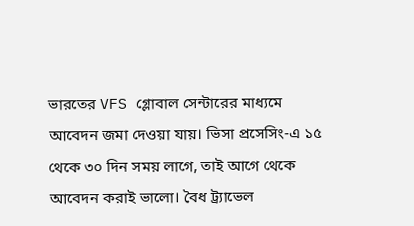ভারতের VFS গ্লোবাল সেন্টারের মাধ্যমে আবেদন জমা দেওয়া যায়। ভিসা প্রসেসিং-এ ১৫ থেকে ৩০ দিন সময় লাগে, তাই আগে থেকে আবেদন করাই ভালো। বৈধ ট্র্যাভেল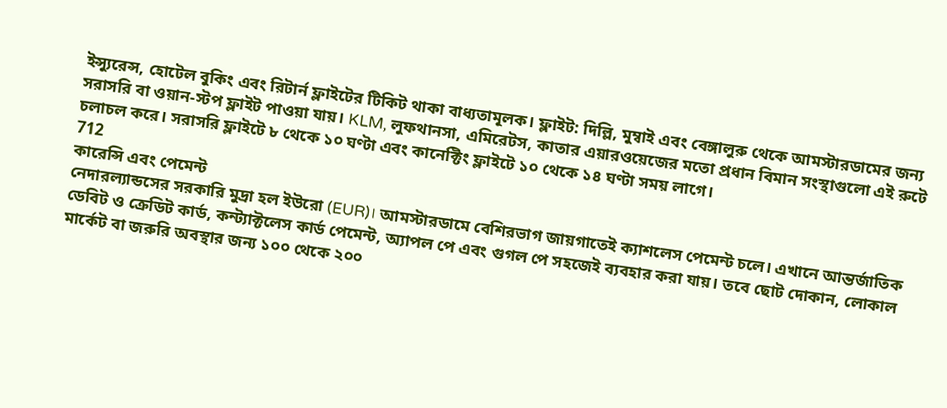ইন্স্যুরেন্স, হোটেল বুকিং এবং রিটার্ন ফ্লাইটের টিকিট থাকা বাধ্যতামূলক। ফ্লাইট: দিল্লি, মুম্বাই এবং বেঙ্গালুরু থেকে আমস্টারডামের জন্য সরাসরি বা ওয়ান-স্টপ ফ্লাইট পাওয়া যায়। KLM, লুফথানসা, এমিরেটস, কাতার এয়ারওয়েজের মতো প্রধান বিমান সংস্থাগুলো এই রুটে চলাচল করে। সরাসরি ফ্লাইটে ৮ থেকে ১০ ঘণ্টা এবং কানেক্টিং ফ্লাইটে ১০ থেকে ১৪ ঘণ্টা সময় লাগে।
712
কারেন্সি এবং পেমেন্ট
নেদারল্যান্ডসের সরকারি মুদ্রা হল ইউরো (EUR)। আমস্টারডামে বেশিরভাগ জায়গাতেই ক্যাশলেস পেমেন্ট চলে। এখানে আন্তর্জাতিক ডেবিট ও ক্রেডিট কার্ড, কন্ট্যাক্টলেস কার্ড পেমেন্ট, অ্যাপল পে এবং গুগল পে সহজেই ব্যবহার করা যায়। তবে ছোট দোকান, লোকাল মার্কেট বা জরুরি অবস্থার জন্য ১০০ থেকে ২০০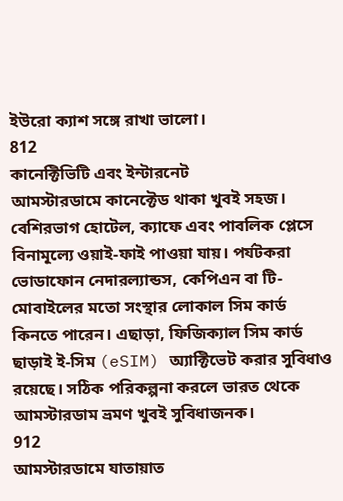ইউরো ক্যাশ সঙ্গে রাখা ভালো।
812
কানেক্টিভিটি এবং ইন্টারনেট
আমস্টারডামে কানেক্টেড থাকা খুবই সহজ। বেশিরভাগ হোটেল, ক্যাফে এবং পাবলিক প্লেসে বিনামূল্যে ওয়াই-ফাই পাওয়া যায়। পর্যটকরা ভোডাফোন নেদারল্যান্ডস, কেপিএন বা টি-মোবাইলের মতো সংস্থার লোকাল সিম কার্ড কিনতে পারেন। এছাড়া, ফিজিক্যাল সিম কার্ড ছাড়াই ই-সিম (eSIM) অ্যাক্টিভেট করার সুবিধাও রয়েছে। সঠিক পরিকল্পনা করলে ভারত থেকে আমস্টারডাম ভ্রমণ খুবই সুবিধাজনক।
912
আমস্টারডামে যাতায়াত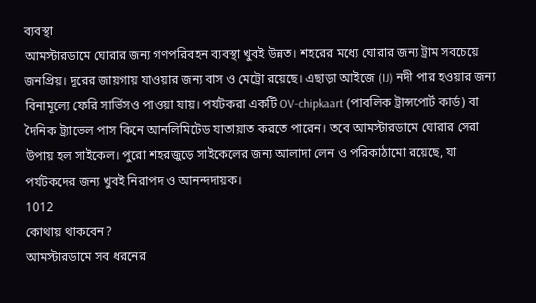ব্যবস্থা
আমস্টারডামে ঘোরার জন্য গণপরিবহন ব্যবস্থা খুবই উন্নত। শহরের মধ্যে ঘোরার জন্য ট্রাম সবচেয়ে জনপ্রিয়। দূরের জায়গায় যাওয়ার জন্য বাস ও মেট্রো রয়েছে। এছাড়া আইজে (IJ) নদী পার হওয়ার জন্য বিনামূল্যে ফেরি সার্ভিসও পাওয়া যায়। পর্যটকরা একটি OV-chipkaart (পাবলিক ট্রান্সপোর্ট কার্ড) বা দৈনিক ট্র্যাভেল পাস কিনে আনলিমিটেড যাতায়াত করতে পারেন। তবে আমস্টারডামে ঘোরার সেরা উপায় হল সাইকেল। পুরো শহরজুড়ে সাইকেলের জন্য আলাদা লেন ও পরিকাঠামো রয়েছে, যা পর্যটকদের জন্য খুবই নিরাপদ ও আনন্দদায়ক।
1012
কোথায় থাকবেন?
আমস্টারডামে সব ধরনের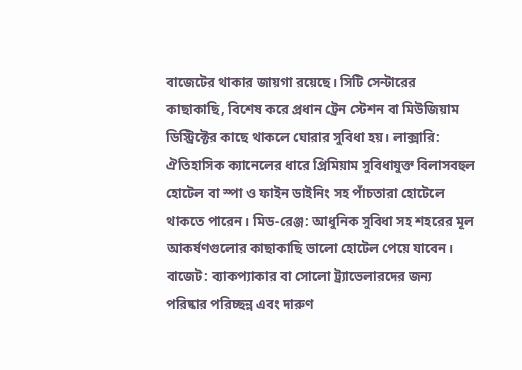বাজেটের থাকার জায়গা রয়েছে। সিটি সেন্টারের কাছাকাছি, বিশেষ করে প্রধান ট্রেন স্টেশন বা মিউজিয়াম ডিস্ট্রিক্টের কাছে থাকলে ঘোরার সুবিধা হয়। লাক্সারি: ঐতিহাসিক ক্যানেলের ধারে প্রিমিয়াম সুবিধাযুক্ত বিলাসবহুল হোটেল বা স্পা ও ফাইন ডাইনিং সহ পাঁচতারা হোটেলে থাকতে পারেন। মিড-রেঞ্জ: আধুনিক সুবিধা সহ শহরের মূল আকর্ষণগুলোর কাছাকাছি ভালো হোটেল পেয়ে যাবেন। বাজেট: ব্যাকপ্যাকার বা সোলো ট্র্যাভেলারদের জন্য পরিষ্কার পরিচ্ছন্ন এবং দারুণ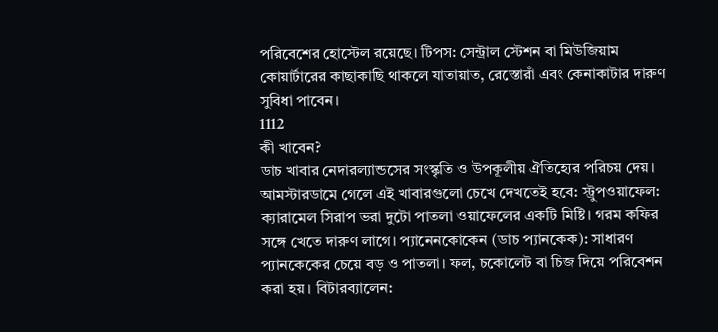পরিবেশের হোস্টেল রয়েছে। টিপস: সেন্ট্রাল স্টেশন বা মিউজিয়াম কোয়ার্টারের কাছাকাছি থাকলে যাতায়াত, রেস্তোরাঁ এবং কেনাকাটার দারুণ সুবিধা পাবেন।
1112
কী খাবেন?
ডাচ খাবার নেদারল্যান্ডসের সংস্কৃতি ও উপকূলীয় ঐতিহ্যের পরিচয় দেয়। আমস্টারডামে গেলে এই খাবারগুলো চেখে দেখতেই হবে: স্ট্রুপওয়াফেল: ক্যারামেল সিরাপ ভরা দুটো পাতলা ওয়াফেলের একটি মিষ্টি। গরম কফির সঙ্গে খেতে দারুণ লাগে। প্যানেনকোকেন (ডাচ প্যানকেক): সাধারণ প্যানকেকের চেয়ে বড় ও পাতলা। ফল, চকোলেট বা চিজ দিয়ে পরিবেশন করা হয়। বিটারব্যালেন: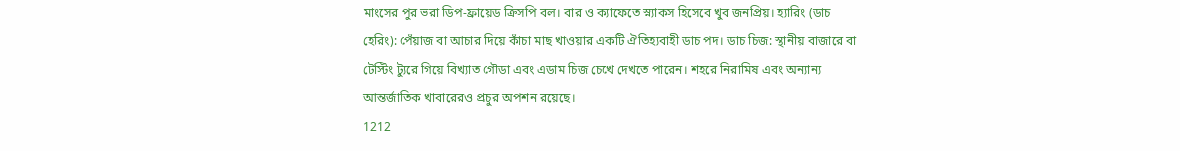মাংসের পুর ভরা ডিপ-ফ্রায়েড ক্রিসপি বল। বার ও ক্যাফেতে স্ন্যাকস হিসেবে খুব জনপ্রিয়। হ্যারিং (ডাচ হেরিং): পেঁয়াজ বা আচার দিয়ে কাঁচা মাছ খাওয়ার একটি ঐতিহ্যবাহী ডাচ পদ। ডাচ চিজ: স্থানীয় বাজারে বা টেস্টিং ট্যুরে গিয়ে বিখ্যাত গৌডা এবং এডাম চিজ চেখে দেখতে পারেন। শহরে নিরামিষ এবং অন্যান্য আন্তর্জাতিক খাবারেরও প্রচুর অপশন রয়েছে।
1212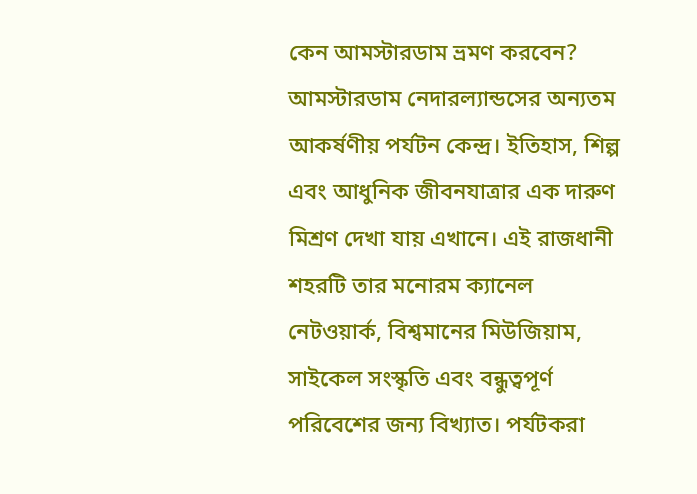কেন আমস্টারডাম ভ্রমণ করবেন?
আমস্টারডাম নেদারল্যান্ডসের অন্যতম আকর্ষণীয় পর্যটন কেন্দ্র। ইতিহাস, শিল্প এবং আধুনিক জীবনযাত্রার এক দারুণ মিশ্রণ দেখা যায় এখানে। এই রাজধানী শহরটি তার মনোরম ক্যানেল নেটওয়ার্ক, বিশ্বমানের মিউজিয়াম, সাইকেল সংস্কৃতি এবং বন্ধুত্বপূর্ণ পরিবেশের জন্য বিখ্যাত। পর্যটকরা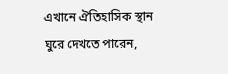এখানে ঐতিহাসিক স্থান ঘুরে দেখতে পারেন,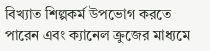বিখ্যাত শিল্পকর্ম উপভোগ করতে পারেন এবং ক্যানেল ক্রুজের মাধ্যমে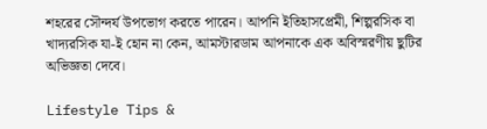শহরের সৌন্দর্য উপভোগ করতে পারেন। আপনি ইতিহাসপ্রেমী, শিল্পরসিক বা খাদ্যরসিক যা-ই হোন না কেন, আমস্টারডাম আপনাকে এক অবিস্মরণীয় ছুটির অভিজ্ঞতা দেবে।

Lifestyle Tips &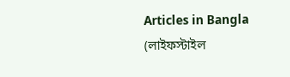Articles in Bangla (লাইফস্টাইল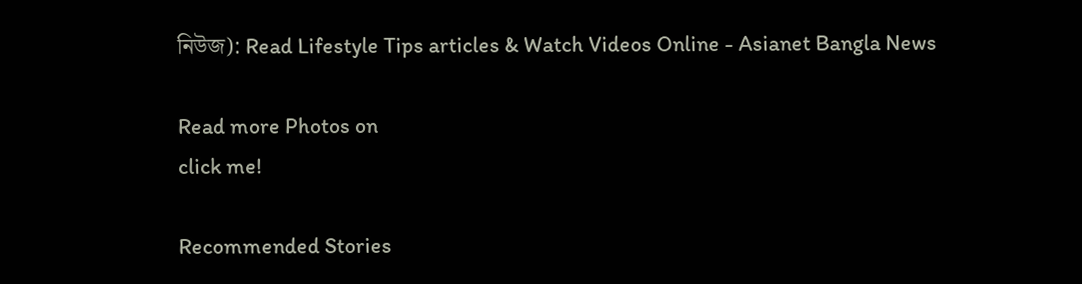নিউজ): Read Lifestyle Tips articles & Watch Videos Online - Asianet Bangla News

Read more Photos on
click me!

Recommended Stories